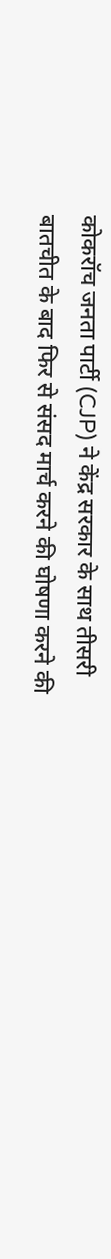कोकरॉच जनता पार्टी (CJP) ने केंद्र सरकार के साथ तीसरी बातचीत के बाद फिर से संसद मार्च करने की घोषणा करने की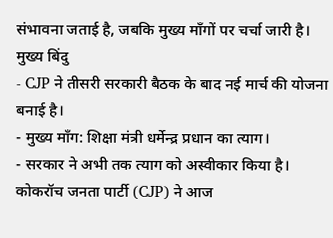संभावना जताई है, जबकि मुख्य माँगों पर चर्चा जारी है।
मुख्य बिंदु
- CJP ने तीसरी सरकारी बैठक के बाद नई मार्च की योजना बनाई है।
- मुख्य माँग: शिक्षा मंत्री धर्मेन्द्र प्रधान का त्याग।
- सरकार ने अभी तक त्याग को अस्वीकार किया है।
कोकरॉच जनता पार्टी (CJP) ने आज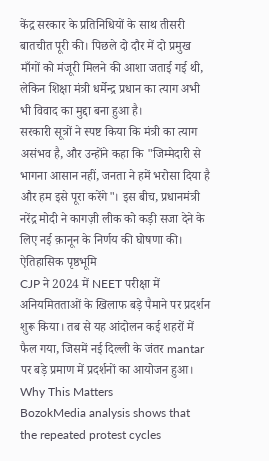केंद्र सरकार के प्रतिनिधियों के साथ तीसरी बातचीत पूरी की। पिछले दो दौर में दो प्रमुख माँगों को मंजूरी मिलने की आशा जताई गई थी, लेकिन शिक्षा मंत्री धर्मेन्द्र प्रधान का त्याग अभी भी विवाद का मुद्दा बना हुआ है।
सरकारी सूत्रों ने स्पष्ट किया कि मंत्री का त्याग असंभव है, और उन्होंने कहा कि "जिम्मेदारी से भागना आसान नहीं, जनता ने हमें भरोसा दिया है और हम इसे पूरा करेंगे"। इस बीच, प्रधानमंत्री नरेंद्र मोदी ने कागज़ी लीक को कड़ी सजा देने के लिए नई क़ानून के निर्णय की घोषणा की।
ऐतिहासिक पृष्ठभूमि
CJP ने 2024 में NEET परीक्षा में अनियमितताओं के खिलाफ बड़े पैमाने पर प्रदर्शन शुरू किया। तब से यह आंदोलन कई शहरों में फैल गया, जिसमें नई दिल्ली के जंतर mantar पर बड़े प्रमाण में प्रदर्शनों का आयोजन हुआ।
Why This Matters
BozokMedia analysis shows that the repeated protest cycles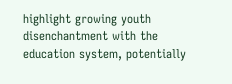highlight growing youth disenchantment with the education system, potentially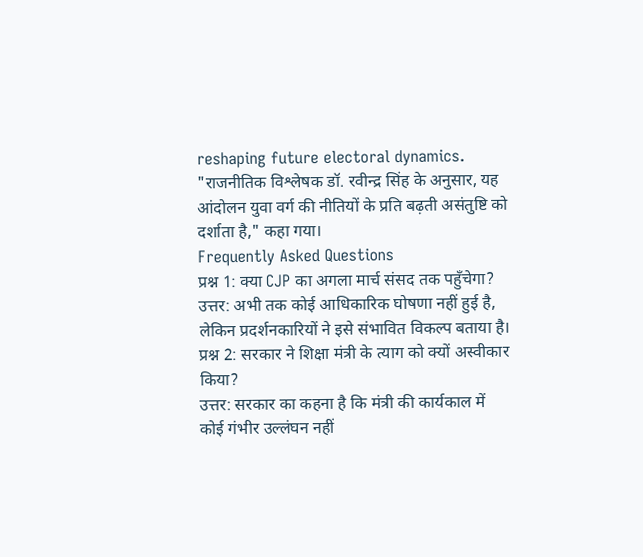reshaping future electoral dynamics.
"राजनीतिक विश्लेषक डॉ. रवीन्द्र सिंह के अनुसार, यह आंदोलन युवा वर्ग की नीतियों के प्रति बढ़ती असंतुष्टि को दर्शाता है," कहा गया।
Frequently Asked Questions
प्रश्न 1: क्या CJP का अगला मार्च संसद तक पहुँचेगा?
उत्तर: अभी तक कोई आधिकारिक घोषणा नहीं हुई है, लेकिन प्रदर्शनकारियों ने इसे संभावित विकल्प बताया है।
प्रश्न 2: सरकार ने शिक्षा मंत्री के त्याग को क्यों अस्वीकार किया?
उत्तर: सरकार का कहना है कि मंत्री की कार्यकाल में कोई गंभीर उल्लंघन नहीं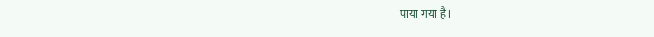पाया गया है।